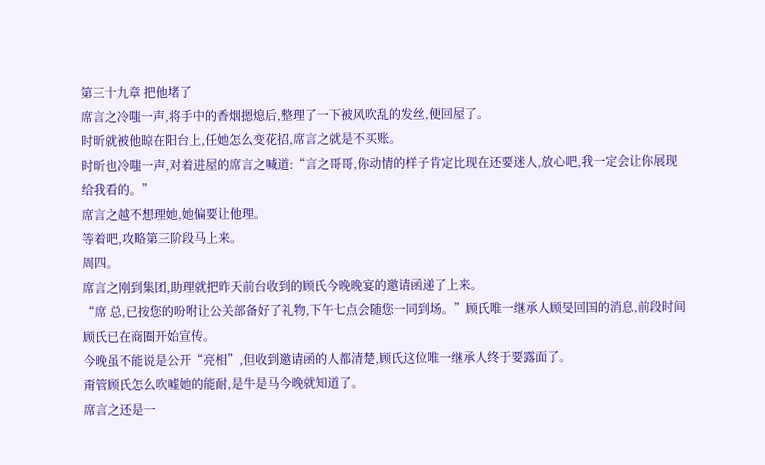第三十九章 把他堵了
席言之冷嗤一声,将手中的香烟摁熄后,整理了一下被风吹乱的发丝,便回屋了。
时昕就被他晾在阳台上,任她怎么变花招,席言之就是不买账。
时昕也冷嗤一声,对着进屋的席言之喊道:“言之哥哥,你动情的样子肯定比现在还要迷人,放心吧,我一定会让你展现给我看的。”
席言之越不想理她,她偏要让他理。
等着吧,攻略第三阶段马上来。
周四。
席言之刚到集团,助理就把昨天前台收到的顾氏今晚晚宴的邀请函递了上来。
“席 总,已按您的吩咐让公关部备好了礼物,下午七点会随您一同到场。”顾氏唯一继承人顾旻回国的消息,前段时间顾氏已在商圈开始宣传。
今晚虽不能说是公开“亮相”,但收到邀请函的人都清楚,顾氏这位唯一继承人终于要露面了。
甭管顾氏怎么吹嘘她的能耐,是牛是马今晚就知道了。
席言之还是一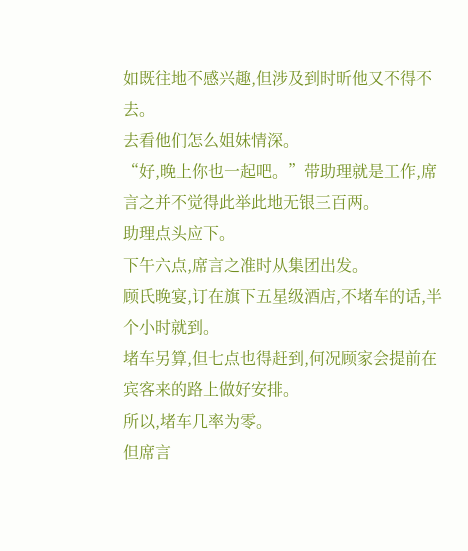如既往地不感兴趣,但涉及到时昕他又不得不去。
去看他们怎么姐妹情深。
“好,晚上你也一起吧。”带助理就是工作,席言之并不觉得此举此地无银三百两。
助理点头应下。
下午六点,席言之准时从集团出发。
顾氏晚宴,订在旗下五星级酒店,不堵车的话,半个小时就到。
堵车另算,但七点也得赶到,何况顾家会提前在宾客来的路上做好安排。
所以,堵车几率为零。
但席言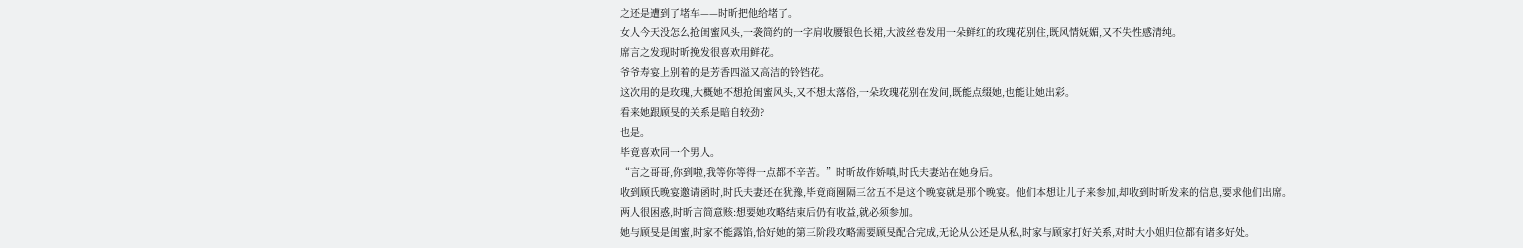之还是遭到了堵车——时昕把他给堵了。
女人今天没怎么抢闺蜜风头,一袭简约的一字肩收腰银色长裙,大波丝卷发用一朵鲜红的玫瑰花别住,既风情妩媚,又不失性感清纯。
席言之发现时昕挽发很喜欢用鲜花。
爷爷寿宴上别着的是芳香四溢又高洁的铃铛花。
这次用的是玫瑰,大概她不想抢闺蜜风头,又不想太落俗,一朵玫瑰花别在发间,既能点缀她,也能让她出彩。
看来她跟顾旻的关系是暗自较劲?
也是。
毕竟喜欢同一个男人。
“言之哥哥,你到啦,我等你等得一点都不辛苦。”时昕故作娇嗔,时氏夫妻站在她身后。
收到顾氏晚宴邀请函时,时氏夫妻还在犹豫,毕竟商圈隔三岔五不是这个晚宴就是那个晚宴。他们本想让儿子来参加,却收到时昕发来的信息,要求他们出席。
两人很困惑,时昕言简意赅:想要她攻略结束后仍有收益,就必须参加。
她与顾旻是闺蜜,时家不能露馅,恰好她的第三阶段攻略需要顾旻配合完成,无论从公还是从私,时家与顾家打好关系,对时大小姐归位都有诸多好处。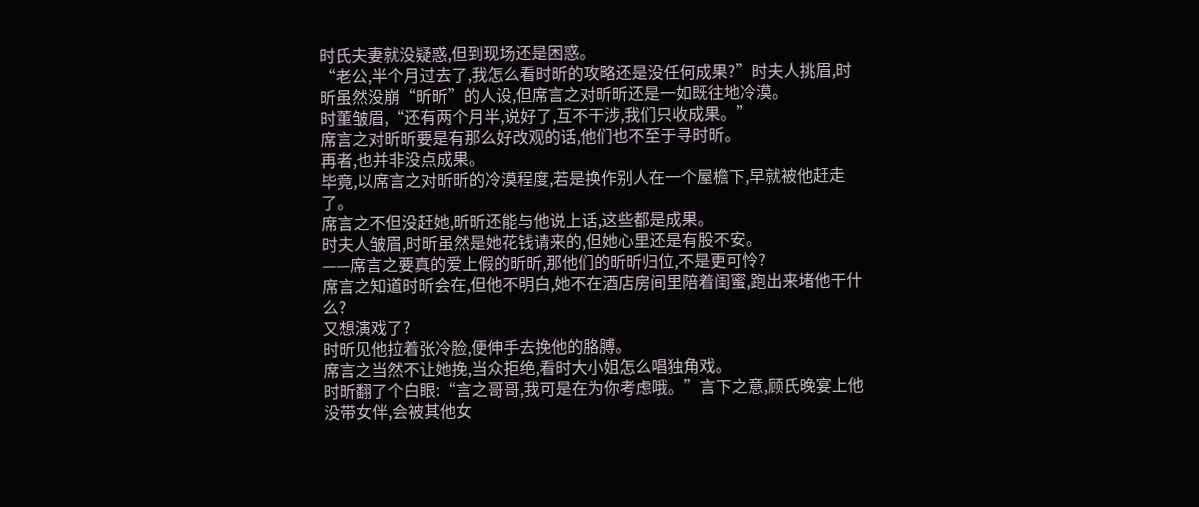时氏夫妻就没疑惑,但到现场还是困惑。
“老公,半个月过去了,我怎么看时昕的攻略还是没任何成果?”时夫人挑眉,时昕虽然没崩“昕昕”的人设,但席言之对昕昕还是一如既往地冷漠。
时董皱眉,“还有两个月半,说好了,互不干涉,我们只收成果。”
席言之对昕昕要是有那么好改观的话,他们也不至于寻时昕。
再者,也并非没点成果。
毕竟,以席言之对昕昕的冷漠程度,若是换作别人在一个屋檐下,早就被他赶走了。
席言之不但没赶她,昕昕还能与他说上话,这些都是成果。
时夫人皱眉,时昕虽然是她花钱请来的,但她心里还是有股不安。
——席言之要真的爱上假的昕昕,那他们的昕昕归位,不是更可怜?
席言之知道时昕会在,但他不明白,她不在酒店房间里陪着闺蜜,跑出来堵他干什么?
又想演戏了?
时昕见他拉着张冷脸,便伸手去挽他的胳膊。
席言之当然不让她挽,当众拒绝,看时大小姐怎么唱独角戏。
时昕翻了个白眼:“言之哥哥,我可是在为你考虑哦。”言下之意,顾氏晚宴上他没带女伴,会被其他女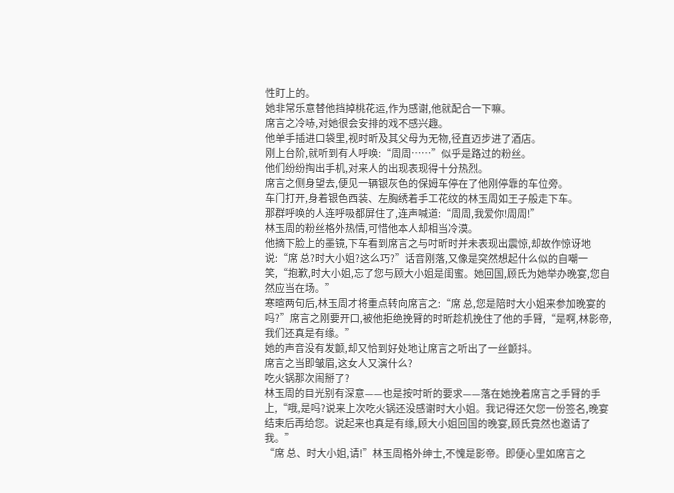性盯上的。
她非常乐意替他挡掉桃花运,作为感谢,他就配合一下嘛。
席言之冷哧,对她很会安排的戏不感兴趣。
他单手插进口袋里,视时昕及其父母为无物,径直迈步进了酒店。
刚上台阶,就听到有人呼唤:“周周……”似乎是路过的粉丝。
他们纷纷掏出手机,对来人的出现表现得十分热烈。
席言之侧身望去,便见一辆银灰色的保姆车停在了他刚停靠的车位旁。
车门打开,身着银色西装、左胸绣着手工花纹的林玉周如王子般走下车。
那群呼唤的人连呼吸都屏住了,连声喊道:“周周,我爱你!周周!”
林玉周的粉丝格外热情,可惜他本人却相当冷漠。
他摘下脸上的墨镜,下车看到席言之与吋昕时并未表现出震惊,却故作惊讶地说:“席 总?时大小姐?这么巧?”话音刚落,又像是突然想起什么似的自嘲一笑,“抱歉,时大小姐,忘了您与顾大小姐是闺蜜。她回国,顾氏为她举办晚宴,您自然应当在场。”
寒暄两句后,林玉周才将重点转向席言之:“席 总,您是陪时大小姐来参加晚宴的吗?”席言之刚要开口,被他拒绝挽臂的时昕趁机挽住了他的手臂,“是啊,林影帝,我们还真是有缘。”
她的声音没有发颤,却又恰到好处地让席言之听出了一丝颤抖。
席言之当即皱眉,这女人又演什么?
吃火锅那次闹掰了?
林玉周的目光别有深意——也是按吋昕的要求——落在她挽着席言之手臂的手上,“哦,是吗?说来上次吃火锅还没感谢时大小姐。我记得还欠您一份签名,晚宴结束后再给您。说起来也真是有缘,顾大小姐回国的晚宴,顾氏竟然也邀请了我。”
“席 总、时大小姐,请!”林玉周格外绅士,不愧是影帝。即便心里如席言之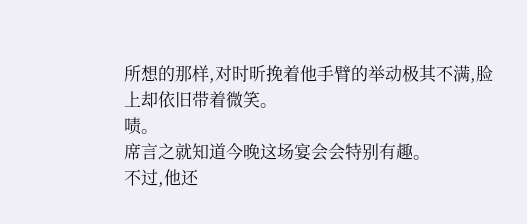所想的那样,对时昕挽着他手臂的举动极其不满,脸上却依旧带着微笑。
啧。
席言之就知道今晚这场宴会会特别有趣。
不过,他还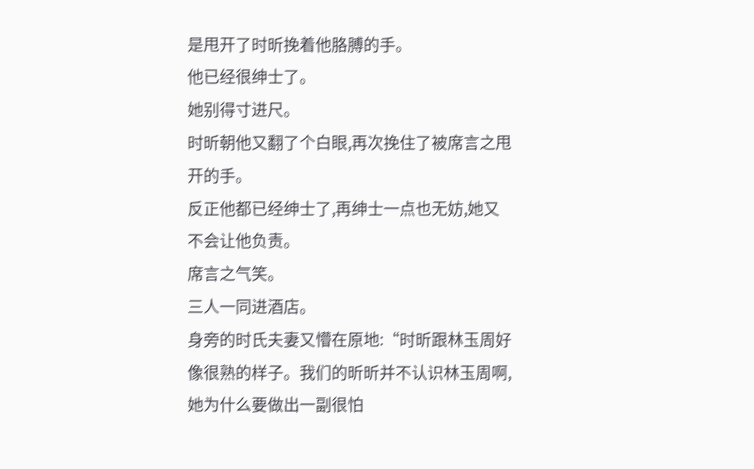是甩开了时昕挽着他胳膊的手。
他已经很绅士了。
她别得寸进尺。
时昕朝他又翻了个白眼,再次挽住了被席言之甩开的手。
反正他都已经绅士了,再绅士一点也无妨,她又不会让他负责。
席言之气笑。
三人一同进酒店。
身旁的时氏夫妻又懵在原地:“时昕跟林玉周好像很熟的样子。我们的昕昕并不认识林玉周啊,她为什么要做出一副很怕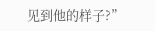见到他的样子?”